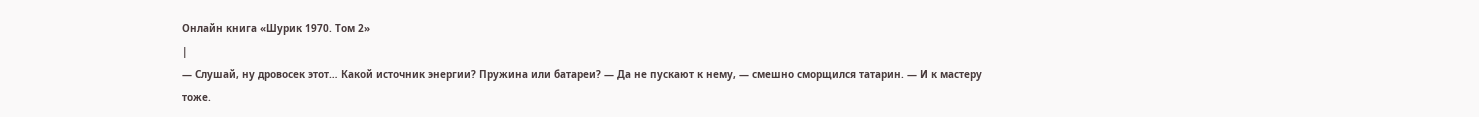Онлайн книга «Шурик 1970. Том 2»
|
— Слушай, ну дровосек этот… Какой источник энергии? Пружина или батареи? — Да не пускают к нему, — смешно сморщился татарин. — И к мастеру тоже.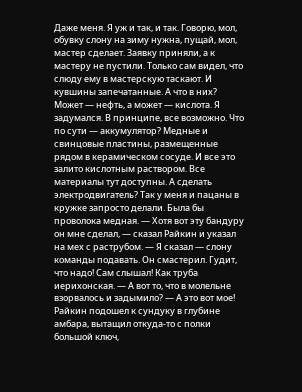Даже меня. Я уж и так, и так. Говорю, мол, обувку слону на зиму нужна, пущай, мол, мастер сделает. Заявку приняли, а к мастеру не пустили. Только сам видел, что слюду ему в мастерскую таскают. И кувшины запечатанные. А что в них? Может — нефть, а может — кислота. Я задумался. В принципе, все возможно. Что по сути — аккумулятор? Медные и свинцовые пластины, размещенные рядом в керамическом сосуде. И все это залито кислотным раствором. Все материалы тут доступны. А сделать электродвигатель? Так у меня и пацаны в кружке запросто делали. Была бы проволока медная. — Хотя вот эту бандуру он мне сделал, — сказал Райкин и указал на мех с раструбом. — Я сказал — слону команды подавать. Он смастерил. Гудит, что надо! Сам слышал! Как труба иерихонская. — А вот то, что в молельне взорвалось и задымило? — А это вот мое! Райкин подошел к сундуку в глубине амбара, вытащил откуда-то с полки большой ключ,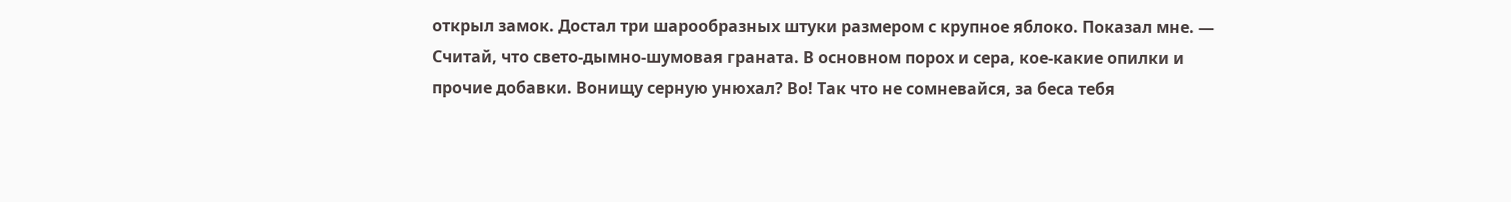открыл замок. Достал три шарообразных штуки размером с крупное яблоко. Показал мне. — Считай, что свето-дымно-шумовая граната. В основном порох и сера, кое-какие опилки и прочие добавки. Вонищу серную унюхал? Во! Так что не сомневайся, за беса тебя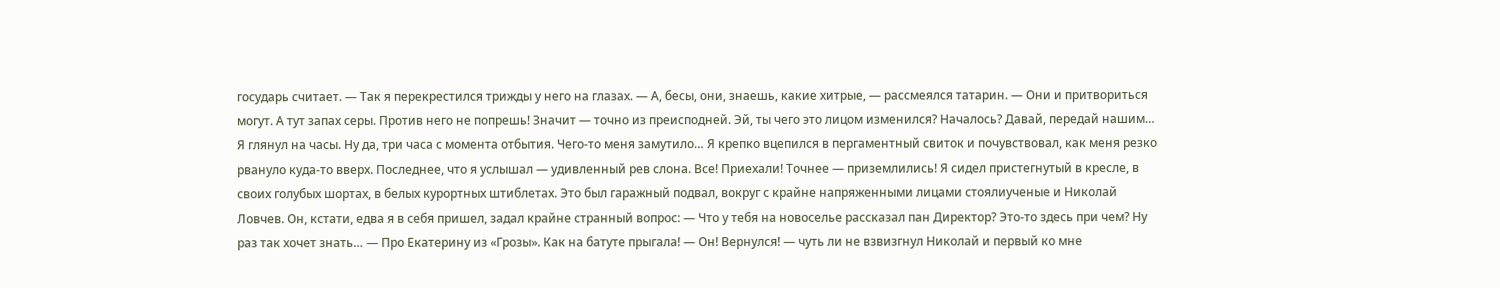государь считает. — Так я перекрестился трижды у него на глазах. — А, бесы, они, знаешь, какие хитрые, — рассмеялся татарин. — Они и притвориться могут. А тут запах серы. Против него не попрешь! Значит — точно из преисподней. Эй, ты чего это лицом изменился? Началось? Давай, передай нашим… Я глянул на часы. Ну да, три часа с момента отбытия. Чего-то меня замутило… Я крепко вцепился в пергаментный свиток и почувствовал, как меня резко рвануло куда-то вверх. Последнее, что я услышал — удивленный рев слона. Все! Приехали! Точнее — приземлились! Я сидел пристегнутый в кресле, в своих голубых шортах, в белых курортных штиблетах. Это был гаражный подвал, вокруг с крайне напряженными лицами стоялиученые и Николай Ловчев. Он, кстати, едва я в себя пришел, задал крайне странный вопрос: — Что у тебя на новоселье рассказал пан Директор? Это-то здесь при чем? Ну раз так хочет знать… — Про Екатерину из «Грозы». Как на батуте прыгала! — Он! Вернулся! — чуть ли не взвизгнул Николай и первый ко мне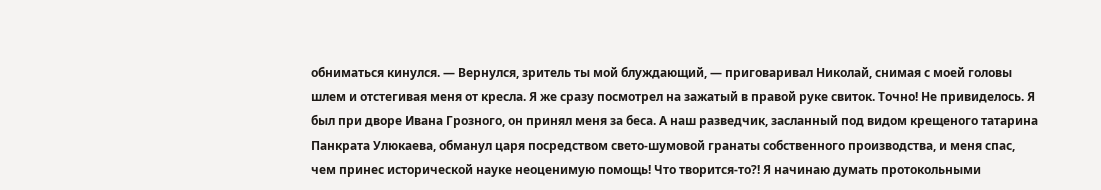обниматься кинулся. — Вернулся, зритель ты мой блуждающий, — приговаривал Николай, снимая с моей головы шлем и отстегивая меня от кресла. Я же сразу посмотрел на зажатый в правой руке свиток. Точно! Не привиделось. Я был при дворе Ивана Грозного, он принял меня за беса. А наш разведчик, засланный под видом крещеного татарина Панкрата Улюкаева, обманул царя посредством свето-шумовой гранаты собственного производства, и меня спас, чем принес исторической науке неоценимую помощь! Что творится-то?! Я начинаю думать протокольными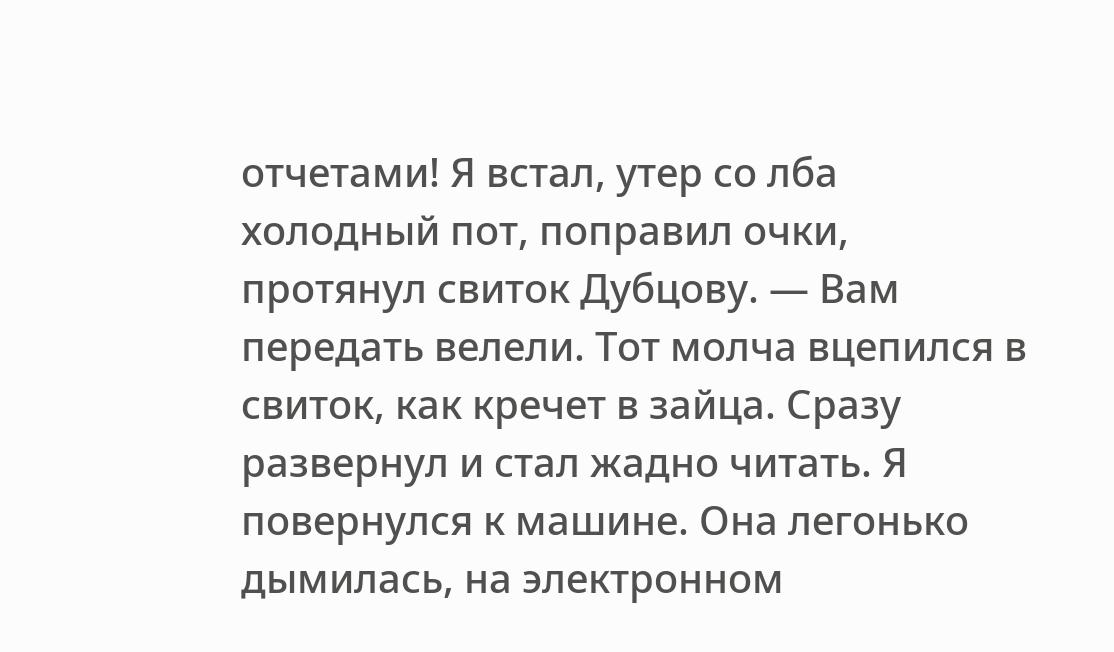отчетами! Я встал, утер со лба холодный пот, поправил очки, протянул свиток Дубцову. — Вам передать велели. Тот молча вцепился в свиток, как кречет в зайца. Сразу развернул и стал жадно читать. Я повернулся к машине. Она легонько дымилась, на электронном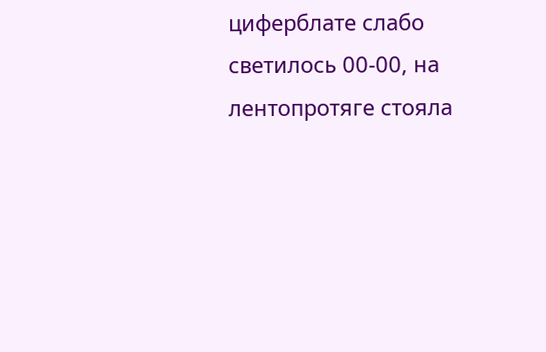циферблате слабо светилось 00-00, на лентопротяге стояла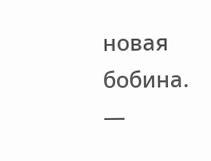новая бобина. —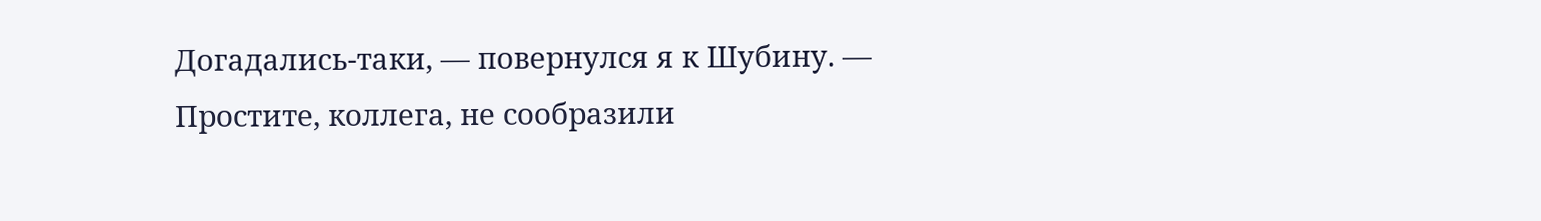Догадались-таки, — повернулся я к Шубину. — Простите, коллега, не сообразили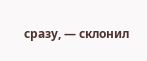сразу, — склонил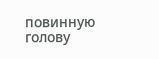повинную голову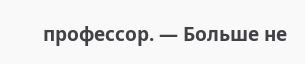профессор. — Больше не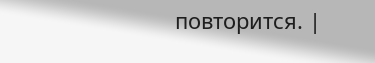повторится. |